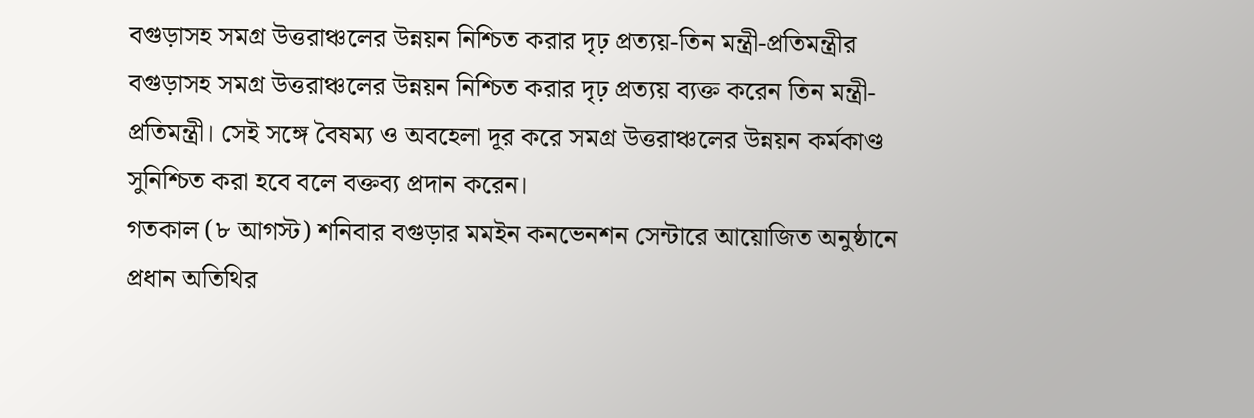বগুড়াসহ সমগ্র উত্তরাঞ্চলের উন্নয়ন নিশ্চিত করার দৃঢ় প্রত্যয়-তিন মন্ত্রী-প্রতিমন্ত্রীর
বগুড়াসহ সমগ্র উত্তরাঞ্চলের উন্নয়ন নিশ্চিত করার দৃঢ় প্রত্যয় ব্যক্ত করেন তিন মন্ত্রী-প্রতিমন্ত্রী। সেই সঙ্গে বৈষম্য ও অবহেলা দূর করে সমগ্র উত্তরাঞ্চলের উন্নয়ন কর্মকাণ্ড সুনিশ্চিত করা হবে বলে বক্তব্য প্রদান করেন।
গতকাল (৮ আগস্ট) শনিবার বগুড়ার মমইন কনভেনশন সেন্টারে আয়োজিত অনুষ্ঠানে প্রধান অতিথির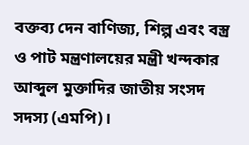বক্তব্য দেন বাণিজ্য, শিল্প এবং বস্ত্র ও পাট মন্ত্রণালয়ের মন্ত্রী খন্দকার আব্দুল মুক্তাদির জাতীয় সংসদ সদস্য (এমপি)।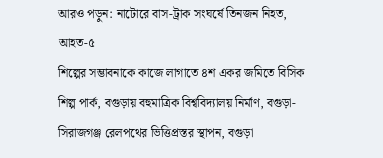আরও পড়ুন: নাটোরে বাস-ট্রাক সংঘর্ষে তিনজন নিহত, আহত-৫
শিল্পের সম্ভাবনাকে কাজে লাগাতে ৪শ একর জমিতে বিসিক শিল্প পার্ক, বগুড়ায় বহুমাত্রিক বিশ্ববিদ্যালয় নির্মাণ, বগুড়া-সিরাজগঞ্জ রেলপথের ভিত্তিপ্রস্তর স্থাপন, বগুড়া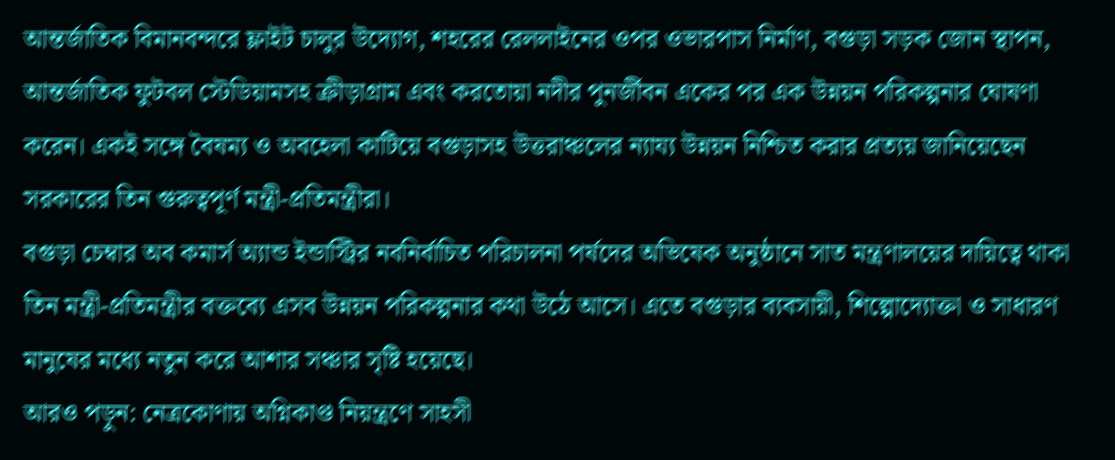আন্তর্জাতিক বিমানবন্দরে ফ্লাইট চালুর উদ্যোগ, শহরের রেললাইনের ওপর ওভারপাস নির্মাণ, বগুড়া সড়ক জোন স্থাপন, আন্তর্জাতিক ফুটবল স্টেডিয়ামসহ ক্রীড়াগ্রাম এবং করতোয়া নদীর পুনর্জীবন একের পর এক উন্নয়ন পরিকল্পনার ঘোষণা করেন। একই সঙ্গে বৈষম্য ও অবহেলা কাটিয়ে বগুড়াসহ উত্তরাঞ্চলের ন্যায্য উন্নয়ন নিশ্চিত করার প্রত্যয় জানিয়েছেন সরকারের তিন গুরুত্বপূর্ণ মন্ত্রী-প্রতিমন্ত্রীরা।
বগুড়া চেম্বার অব কমার্স অ্যান্ড ইন্ডাস্ট্রির নবনির্বাচিত পরিচালনা পর্ষদের অভিষেক অনুষ্ঠানে সাত মন্ত্রণালয়ের দায়িত্বে থাকা তিন মন্ত্রী-প্রতিমন্ত্রীর বক্তব্যে এসব উন্নয়ন পরিকল্পনার কথা উঠে আসে। এতে বগুড়ার ব্যবসায়ী, শিল্পোদ্যোক্তা ও সাধারণ মানুষের মধ্যে নতুন করে আশার সঞ্চার সৃষ্টি হয়েছে।
আরও পড়ুন: নেত্রকোণায় অগ্নিকাণ্ড নিয়ন্ত্রণে সাহসী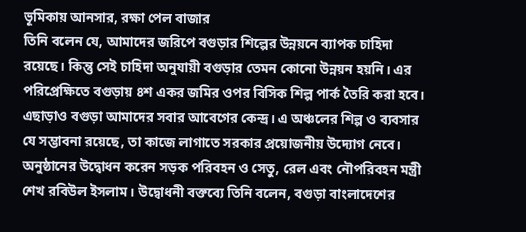ভূমিকায় আনসার, রক্ষা পেল বাজার
তিনি বলেন যে, আমাদের জরিপে বগুড়ার শিল্পের উন্নয়নে ব্যাপক চাহিদা রয়েছে। কিন্তু সেই চাহিদা অনুযায়ী বগুড়ার তেমন কোনো উন্নয়ন হয়নি। এর পরিপ্রেক্ষিতে বগুড়ায় ৪শ একর জমির ওপর বিসিক শিল্প পার্ক তৈরি করা হবে। এছাড়াও বগুড়া আমাদের সবার আবেগের কেন্দ্র। এ অঞ্চলের শিল্প ও ব্যবসার যে সম্ভাবনা রয়েছে, তা কাজে লাগাতে সরকার প্রয়োজনীয় উদ্যোগ নেবে।
অনুষ্ঠানের উদ্বোধন করেন সড়ক পরিবহন ও সেতু, রেল এবং নৌপরিবহন মন্ত্রী শেখ রবিউল ইসলাম। উদ্বোধনী বক্তব্যে তিনি বলেন, বগুড়া বাংলাদেশের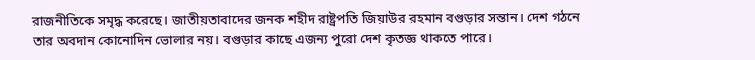রাজনীতিকে সমৃদ্ধ করেছে। জাতীয়তাবাদের জনক শহীদ রাষ্ট্রপতি জিয়াউর রহমান বগুড়ার সন্তান। দেশ গঠনে তার অবদান কোনোদিন ভোলার নয়। বগুড়ার কাছে এজন্য পুরো দেশ কৃতজ্ঞ থাকতে পারে।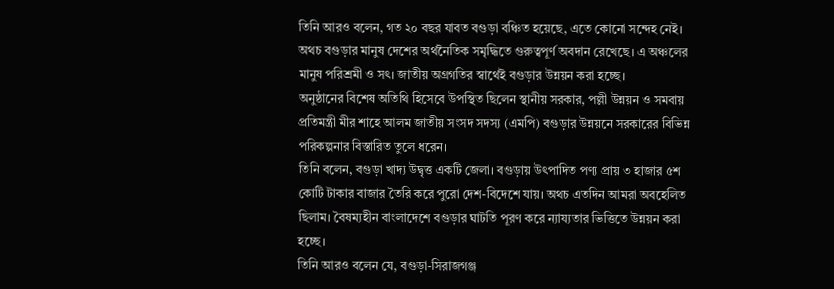তিনি আরও বলেন, গত ২০ বছর যাবত বগুড়া বঞ্চিত হয়েছে, এতে কোনো সন্দেহ নেই। অথচ বগুড়ার মানুষ দেশের অর্থনৈতিক সমৃদ্ধিতে গুরুত্বপূর্ণ অবদান রেখেছে। এ অঞ্চলের মানুষ পরিশ্রমী ও সৎ। জাতীয় অগ্রগতির স্বার্থেই বগুড়ার উন্নয়ন করা হচ্ছে।
অনুষ্ঠানের বিশেষ অতিথি হিসেবে উপস্থিত ছিলেন স্থানীয় সরকার, পল্লী উন্নয়ন ও সমবায় প্রতিমন্ত্রী মীর শাহে আলম জাতীয় সংসদ সদস্য (এমপি) বগুড়ার উন্নয়নে সরকারের বিভিন্ন পরিকল্পনার বিস্তারিত তুলে ধরেন।
তিনি বলেন, বগুড়া খাদ্য উদ্বৃত্ত একটি জেলা। বগুড়ায় উৎপাদিত পণ্য প্রায় ৩ হাজার ৫শ কোটি টাকার বাজার তৈরি করে পুরো দেশ-বিদেশে যায়। অথচ এতদিন আমরা অবহেলিত ছিলাম। বৈষম্যহীন বাংলাদেশে বগুড়ার ঘাটতি পূরণ করে ন্যায্যতার ভিত্তিতে উন্নয়ন করা হচ্ছে।
তিনি আরও বলেন যে, বগুড়া-সিরাজগঞ্জ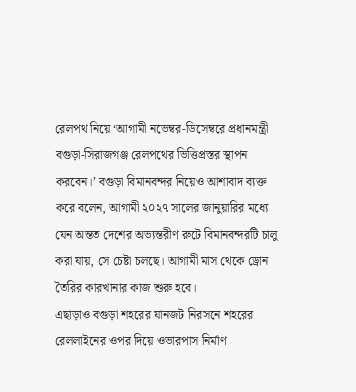রেলপথ নিয়ে ‘আগামী নভেম্বর-ডিসেম্বরে প্রধানমন্ত্রী বগুড়া-সিরাজগঞ্জ রেলপথের ভিত্তিপ্রস্তর স্থাপন করবেন।’ বগুড়া বিমানবন্দর নিয়েও আশাবাদ ব্যক্ত করে বলেন, আগামী ২০২৭ সালের জানুয়ারির মধ্যে যেন অন্তত দেশের অভ্যন্তরীণ রুটে বিমানবন্দরটি চালু করা যায়, সে চেষ্টা চলছে। আগামী মাস থেকে ড্রোন তৈরির কারখানার কাজ শুরু হবে।
এছাড়াও বগুড়া শহরের যানজট নিরসনে শহরের রেললাইনের ওপর দিয়ে ওভারপাস নির্মাণ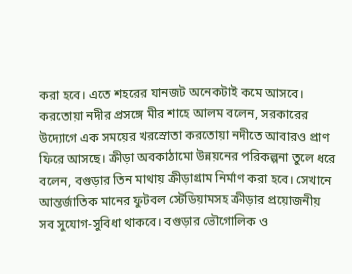করা হবে। এতে শহরের যানজট অনেকটাই কমে আসবে। করতোয়া নদীর প্রসঙ্গে মীর শাহে আলম বলেন, সরকারের উদ্যোগে এক সময়ের খরস্রোতা করতোয়া নদীতে আবারও প্রাণ ফিরে আসছে। ক্রীড়া অবকাঠামো উন্নয়নের পরিকল্পনা তুলে ধরে বলেন, বগুড়ার তিন মাথায় ক্রীড়াগ্রাম নির্মাণ করা হবে। সেখানে আন্তর্জাতিক মানের ফুটবল স্টেডিয়ামসহ ক্রীড়ার প্রয়োজনীয় সব সুযোগ-সুবিধা থাকবে। বগুড়ার ভৌগোলিক ও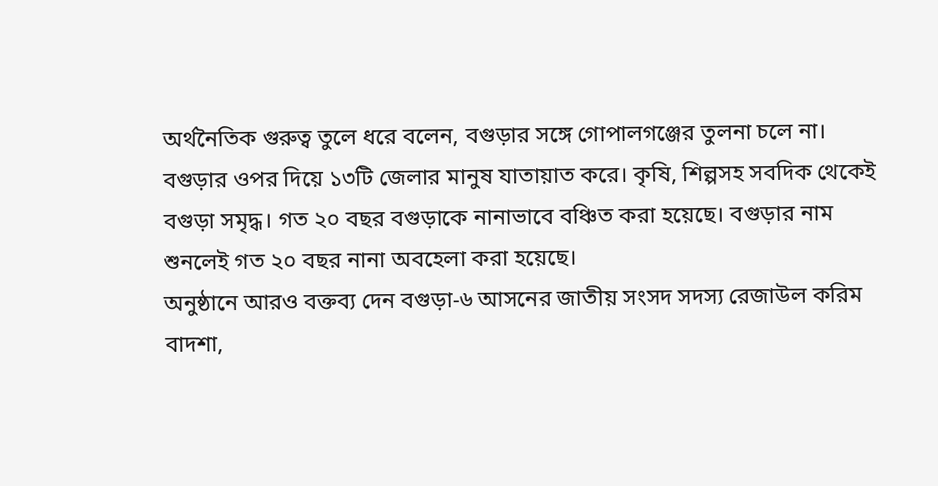অর্থনৈতিক গুরুত্ব তুলে ধরে বলেন, বগুড়ার সঙ্গে গোপালগঞ্জের তুলনা চলে না। বগুড়ার ওপর দিয়ে ১৩টি জেলার মানুষ যাতায়াত করে। কৃষি, শিল্পসহ সবদিক থেকেই বগুড়া সমৃদ্ধ। গত ২০ বছর বগুড়াকে নানাভাবে বঞ্চিত করা হয়েছে। বগুড়ার নাম শুনলেই গত ২০ বছর নানা অবহেলা করা হয়েছে।
অনুষ্ঠানে আরও বক্তব্য দেন বগুড়া-৬ আসনের জাতীয় সংসদ সদস্য রেজাউল করিম বাদশা,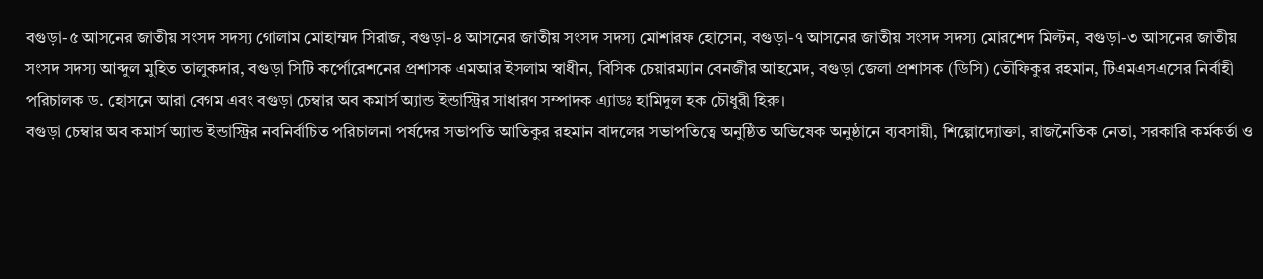বগুড়া-৫ আসনের জাতীয় সংসদ সদস্য গোলাম মোহাম্মদ সিরাজ, বগুড়া-৪ আসনের জাতীয় সংসদ সদস্য মোশারফ হোসেন, বগুড়া-৭ আসনের জাতীয় সংসদ সদস্য মোরশেদ মিল্টন, বগুড়া-৩ আসনের জাতীয় সংসদ সদস্য আব্দুল মুহিত তালুকদার, বগুড়া সিটি কর্পোরেশনের প্রশাসক এমআর ইসলাম স্বাধীন, বিসিক চেয়ারম্যান বেনজীর আহমেদ, বগুড়া জেলা প্রশাসক (ডিসি) তৌফিকুর রহমান, টিএমএসএসের নির্বাহী পরিচালক ড. হোসনে আরা বেগম এবং বগুড়া চেম্বার অব কমার্স অ্যান্ড ইন্ডাস্ট্রির সাধারণ সম্পাদক এ্যাডঃ হামিদুল হক চৌধুরী হিরু।
বগুড়া চেম্বার অব কমার্স অ্যান্ড ইন্ডাস্ট্রির নবনির্বাচিত পরিচালনা পর্ষদের সভাপতি আতিকুর রহমান বাদলের সভাপতিত্বে অনুষ্ঠিত অভিষেক অনুষ্ঠানে ব্যবসায়ী, শিল্পোদ্যোক্তা, রাজনৈতিক নেতা, সরকারি কর্মকর্তা ও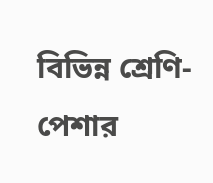বিভিন্ন শ্রেণি-পেশার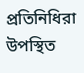প্রতিনিধিরা উপস্থিত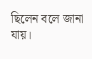ছিলেন বলে জানা যায়।